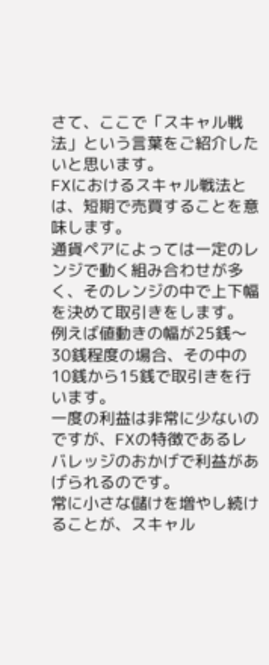さて、ここで「スキャル戦法」という言葉をご紹介したいと思います。
FXにおけるスキャル戦法とは、短期で売買することを意味します。
通貨ペアによっては一定のレンジで動く組み合わせが多く、そのレンジの中で上下幅を決めて取引きをします。
例えば値動きの幅が25銭〜30銭程度の場合、その中の10銭から15銭で取引きを行います。
一度の利益は非常に少ないのですが、FXの特徴であるレバレッジのおかげで利益があげられるのです。
常に小さな儲けを増やし続けることが、スキャル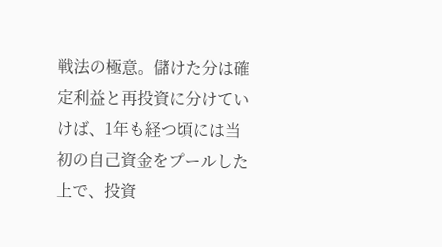戦法の極意。儲けた分は確定利益と再投資に分けていけば、1年も経つ頃には当初の自己資金をプールした上で、投資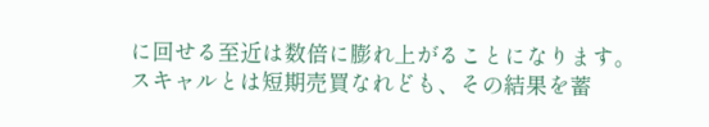に回せる至近は数倍に膨れ上がることになります。
スキャルとは短期売買なれども、その結果を蓄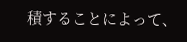積することによって、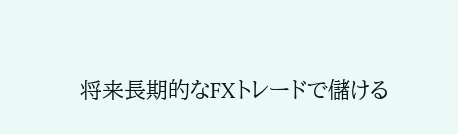将来長期的なFXトレードで儲ける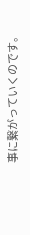事に繋がっていくのです。